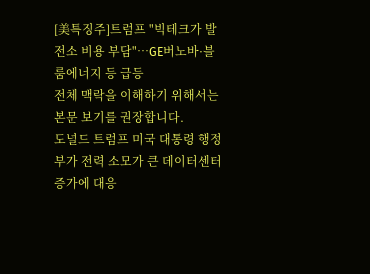[美특징주]트럼프 "빅테크가 발전소 비용 부담"…GE버노바·블룸에너지 등 급등
전체 맥락을 이해하기 위해서는 본문 보기를 권장합니다.
도널드 트럼프 미국 대통령 행정부가 전력 소모가 큰 데이터센터 증가에 대응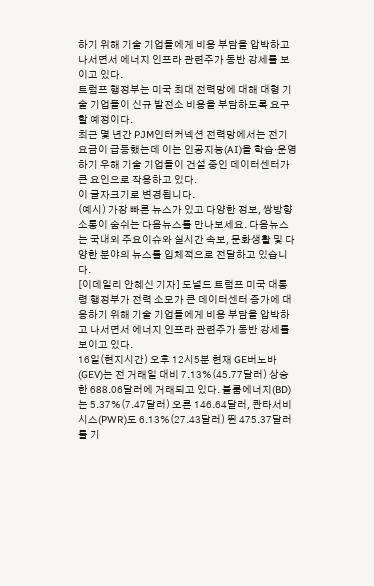하기 위해 기술 기업들에게 비용 부담을 압박하고 나서면서 에너지 인프라 관련주가 동반 강세를 보이고 있다.
트럼프 행정부는 미국 최대 전력망에 대해 대형 기술 기업들이 신규 발전소 비용을 부담하도록 요구할 예정이다.
최근 몇 년간 PJM인터커넥션 전력망에서는 전기요금이 급등했는데 이는 인공지능(AI)을 학습·운영하기 우해 기술 기업들이 건설 중인 데이터센터가 큰 요인으로 작용하고 있다.
이 글자크기로 변경됩니다.
(예시) 가장 빠른 뉴스가 있고 다양한 정보, 쌍방향 소통이 숨쉬는 다음뉴스를 만나보세요. 다음뉴스는 국내외 주요이슈와 실시간 속보, 문화생활 및 다양한 분야의 뉴스를 입체적으로 전달하고 있습니다.
[이데일리 안혜신 기자] 도널드 트럼프 미국 대통령 행정부가 전력 소모가 큰 데이터센터 증가에 대응하기 위해 기술 기업들에게 비용 부담을 압박하고 나서면서 에너지 인프라 관련주가 동반 강세를 보이고 있다.
16일(현지시간) 오후 12시5분 현재 GE버노바(GEV)는 전 거래일 대비 7.13%(45.77달러) 상승한 688.06달러에 거래되고 있다. 블룸에너지(BD)는 5.37%(7.47달러) 오른 146.64달러, 콴타서비시스(PWR)도 6.13%(27.43달러) 뛴 475.37달러를 기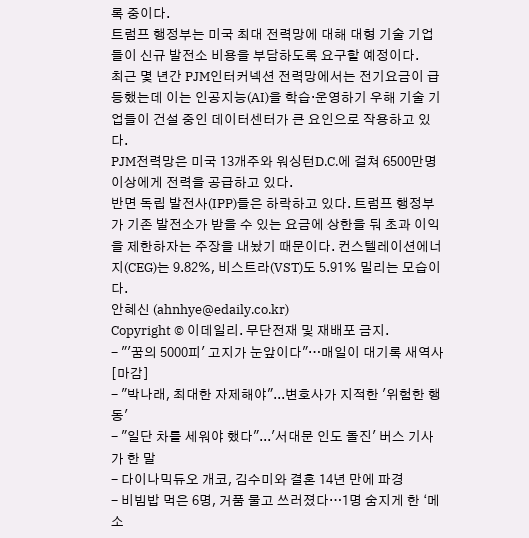록 중이다.
트럼프 행정부는 미국 최대 전력망에 대해 대형 기술 기업들이 신규 발전소 비용을 부담하도록 요구할 예정이다.
최근 몇 년간 PJM인터커넥션 전력망에서는 전기요금이 급등했는데 이는 인공지능(AI)을 학습·운영하기 우해 기술 기업들이 건설 중인 데이터센터가 큰 요인으로 작용하고 있다.
PJM전력망은 미국 13개주와 워싱턴D.C.에 걸쳐 6500만명 이상에게 전력을 공급하고 있다.
반면 독립 발전사(IPP)들은 하락하고 있다. 트럼프 행정부가 기존 발전소가 받을 수 있는 요금에 상한을 둬 초과 이익을 제한하자는 주장을 내놨기 때문이다. 컨스텔레이션에너지(CEG)는 9.82%, 비스트라(VST)도 5.91% 밀리는 모습이다.
안혜신 (ahnhye@edaily.co.kr)
Copyright © 이데일리. 무단전재 및 재배포 금지.
- "'꿈의 5000피' 고지가 눈앞이다"…매일이 대기록 새역사[마감]
- "박나래, 최대한 자제해야"...변호사가 지적한 '위험한 행동'
- "일단 차를 세워야 했다"...'서대문 인도 돌진' 버스 기사가 한 말
- 다이나믹듀오 개코, 김수미와 결혼 14년 만에 파경
- 비빔밥 먹은 6명, 거품 물고 쓰러졌다…1명 숨지게 한 ‘메소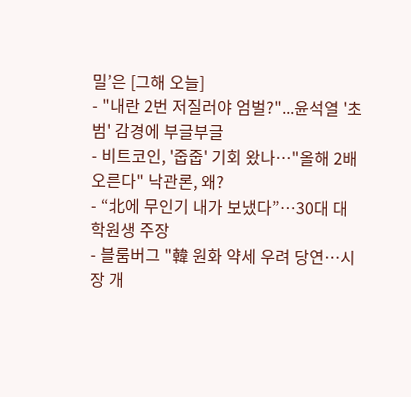밀’은 [그해 오늘]
- "내란 2번 저질러야 엄벌?"...윤석열 '초범' 감경에 부글부글
- 비트코인, '줍줍' 기회 왔나…"올해 2배 오른다" 낙관론, 왜?
- “北에 무인기 내가 보냈다”…30대 대학원생 주장
- 블룸버그 "韓 원화 약세 우려 당연…시장 개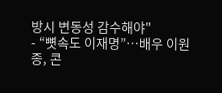방시 변동성 감수해야"
- “뼛속도 이재명”…배우 이원종, 콘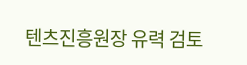텐츠진흥원장 유력 검토